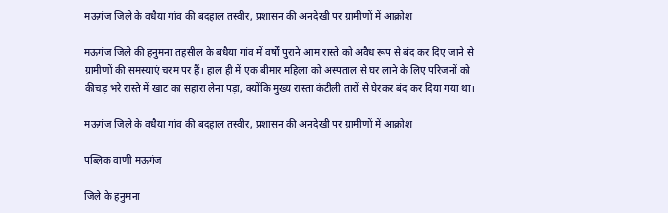मऊगंज जिले के वधैया गांव की बदहाल तस्वीर, प्रशासन की अनदेखी पर ग्रामीणों में आक्रोश

मऊगंज जिले की हनुमना तहसील के बधैया गांव में वर्षों पुराने आम रास्ते को अवैध रूप से बंद कर दिए जाने से ग्रामीणों की समस्याएं चरम पर हैं। हाल ही में एक बीमार महिला को अस्पताल से घर लाने के लिए परिजनों को कीचड़ भरे रास्ते में खाट का सहारा लेना पड़ा, क्योंकि मुख्य रास्ता कंटीली तारों से घेरकर बंद कर दिया गया था।

मऊगंज जिले के वधैया गांव की बदहाल तस्वीर, प्रशासन की अनदेखी पर ग्रामीणों में आक्रोश

पब्लिक वाणी मऊगंज

जिले के हनुमना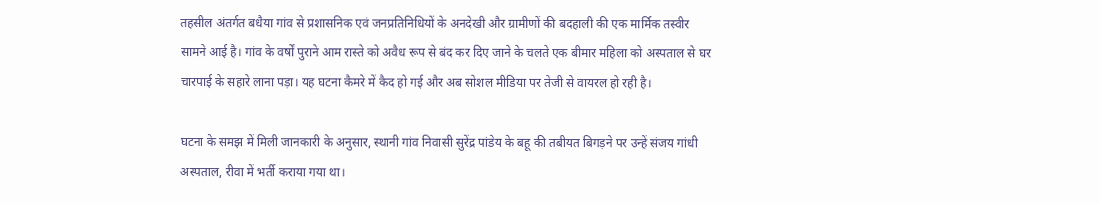तहसील अंतर्गत बधैया गांव से प्रशासनिक एवं जनप्रतिनिधियों के अनदेखी और ग्रामीणों की बदहाली की एक मार्मिक तस्वीर सामने आई है। गांव के वर्षों पुराने आम रास्ते को अवैध रूप से बंद कर दिए जाने के चलते एक बीमार महिला को अस्पताल से घर चारपाई के सहारे लाना पड़ा। यह घटना कैमरे में कैद हो गई और अब सोशल मीडिया पर तेजी से वायरल हो रही है।

घटना के समझ में मिली जानकारी के अनुसार, स्थानी गांव निवासी सुरेंद्र पांडेय के बहू की तबीयत बिगड़ने पर उन्हें संजय गांधी अस्पताल, रीवा में भर्ती कराया गया था।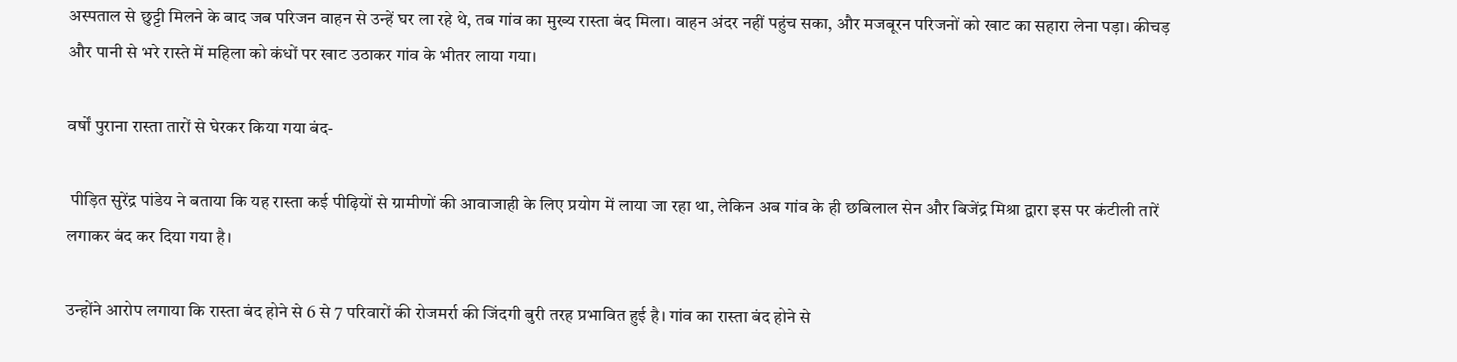अस्पताल से छुट्टी मिलने के बाद जब परिजन वाहन से उन्हें घर ला रहे थे, तब गांव का मुख्य रास्ता बंद मिला। वाहन अंदर नहीं पहुंच सका, और मजबूरन परिजनों को खाट का सहारा लेना पड़ा। कीचड़ और पानी से भरे रास्ते में महिला को कंधों पर खाट उठाकर गांव के भीतर लाया गया।

वर्षों पुराना रास्ता तारों से घेरकर किया गया बंद-

 पीड़ित सुरेंद्र पांडेय ने बताया कि यह रास्ता कई पीढ़ियों से ग्रामीणों की आवाजाही के लिए प्रयोग में लाया जा रहा था, लेकिन अब गांव के ही छबिलाल सेन और बिजेंद्र मिश्रा द्वारा इस पर कंटीली तारें लगाकर बंद कर दिया गया है।

उन्होंने आरोप लगाया कि रास्ता बंद होने से 6 से 7 परिवारों की रोजमर्रा की जिंदगी बुरी तरह प्रभावित हुई है। गांव का रास्ता बंद होने से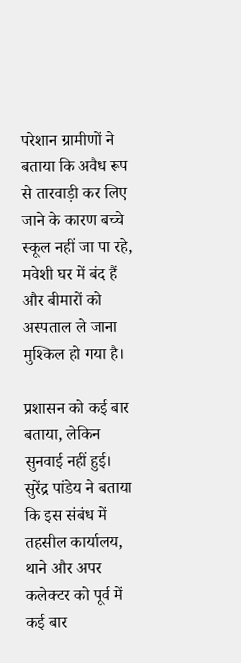परेशान ग्रामीणों ने बताया कि अवैध रूप से तारवाड़ी कर लिए जाने के कारण बच्चे स्कूल नहीं जा पा रहे, मवेशी घर में बंद हैं और बीमारों को अस्पताल ले जाना मुश्किल हो गया है।

प्रशासन को कई बार बताया, लेकिन सुनवाई नहीं हुई। सुरेंद्र पांडेय ने बताया कि इस संबंध में तहसील कार्यालय, थाने और अपर कलेक्टर को पूर्व में कई बार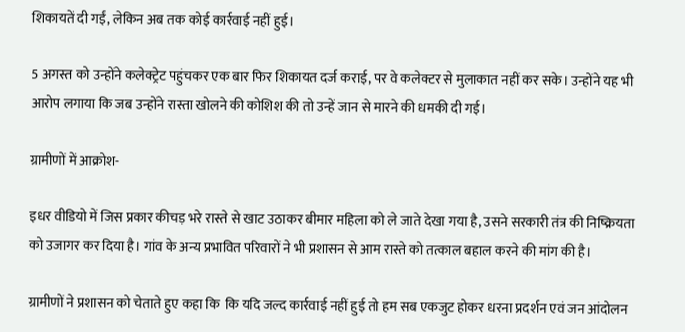शिकायतें दी गईं, लेकिन अब तक कोई कार्रवाई नहीं हुई।

5 अगस्त को उन्होंने कलेक्ट्रेट पहुंचकर एक बार फिर शिकायत दर्ज कराई, पर वे कलेक्टर से मुलाकात नहीं कर सके। उन्होंने यह भी आरोप लगाया कि जब उन्होंने रास्ता खोलने की कोशिश की तो उन्हें जान से मारने की धमकी दी गई।

ग्रामीणों में आक्रोश-

इधर वीडियो में जिस प्रकार कीचड़ भरे रास्ते से खाट उठाकर बीमार महिला को ले जाते देखा गया है, उसने सरकारी तंत्र की निष्क्रियता को उजागर कर दिया है। गांव के अन्य प्रभावित परिवारों ने भी प्रशासन से आम रास्ते को तत्काल बहाल करने की मांग की है।

ग्रामीणों ने प्रशासन को चेताते हुए कहा कि  कि यदि जल्द कार्रवाई नहीं हुई तो हम सब एकजुट होकर धरना प्रदर्शन एवं जन आंदोलन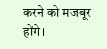करने को मजबूर होंगे।